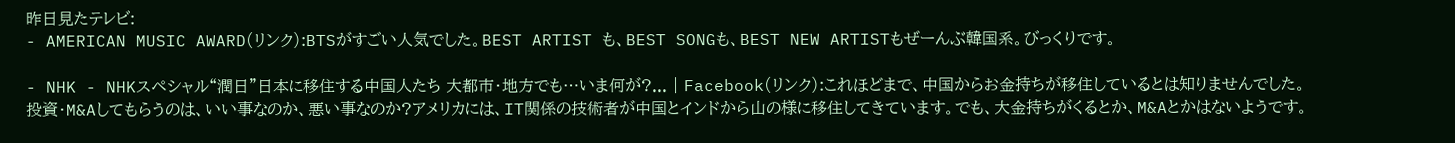昨日見たテレビ:
- AMERICAN MUSIC AWARD(リンク):BTSがすごい人気でした。BEST ARTIST も、BEST SONGも、BEST NEW ARTISTもぜーんぶ韓国系。びっくりです。

- NHK - NHKスペシャル“潤日”日本に移住する中国人たち 大都市・地方でも…いま何が?... | Facebook(リンク):これほどまで、中国からお金持ちが移住しているとは知りませんでした。
投資・M&Aしてもらうのは、いい事なのか、悪い事なのか?アメリカには、IT関係の技術者が中国とインドから山の様に移住してきています。でも、大金持ちがくるとか、M&Aとかはないようです。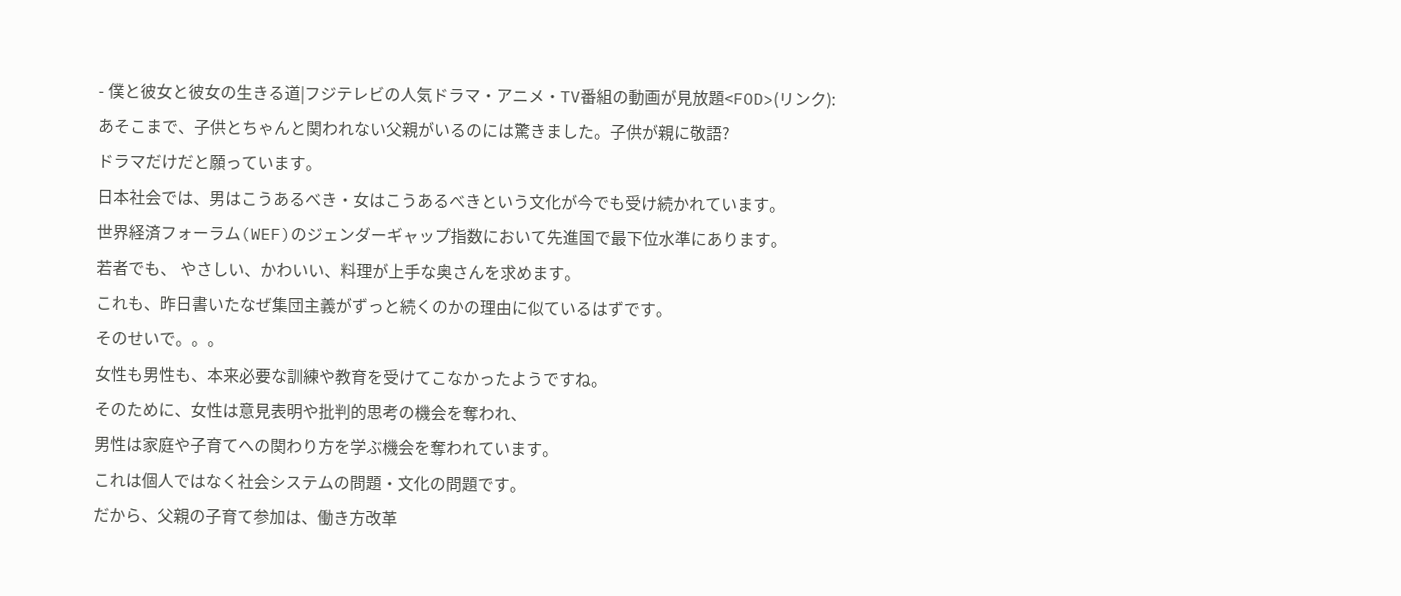- 僕と彼女と彼女の生きる道|フジテレビの人気ドラマ・アニメ・TV番組の動画が見放題<FOD>(リンク):あそこまで、子供とちゃんと関われない父親がいるのには驚きました。子供が親に敬語?
ドラマだけだと願っています。
日本社会では、男はこうあるべき・女はこうあるべきという文化が今でも受け続かれています。
世界経済フォーラム(WEF)のジェンダーギャップ指数において先進国で最下位水準にあります。
若者でも、 やさしい、かわいい、料理が上手な奥さんを求めます。
これも、昨日書いたなぜ集団主義がずっと続くのかの理由に似ているはずです。
そのせいで。。。
女性も男性も、本来必要な訓練や教育を受けてこなかったようですね。
そのために、女性は意見表明や批判的思考の機会を奪われ、
男性は家庭や子育てへの関わり方を学ぶ機会を奪われています。
これは個人ではなく社会システムの問題・文化の問題です。
だから、父親の子育て参加は、働き方改革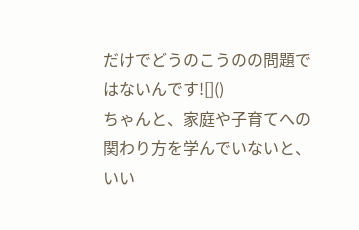だけでどうのこうのの問題ではないんです![]()
ちゃんと、家庭や子育てへの関わり方を学んでいないと、いい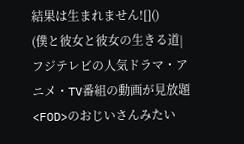結果は生まれません![]()
(僕と彼女と彼女の生きる道|フジテレビの人気ドラマ・アニメ・TV番組の動画が見放題<FOD>のおじいさんみたい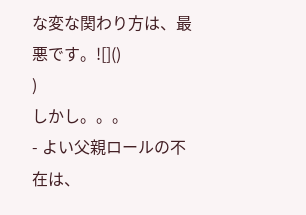な変な関わり方は、最悪です。![]()
)
しかし。。。
- よい父親ロールの不在は、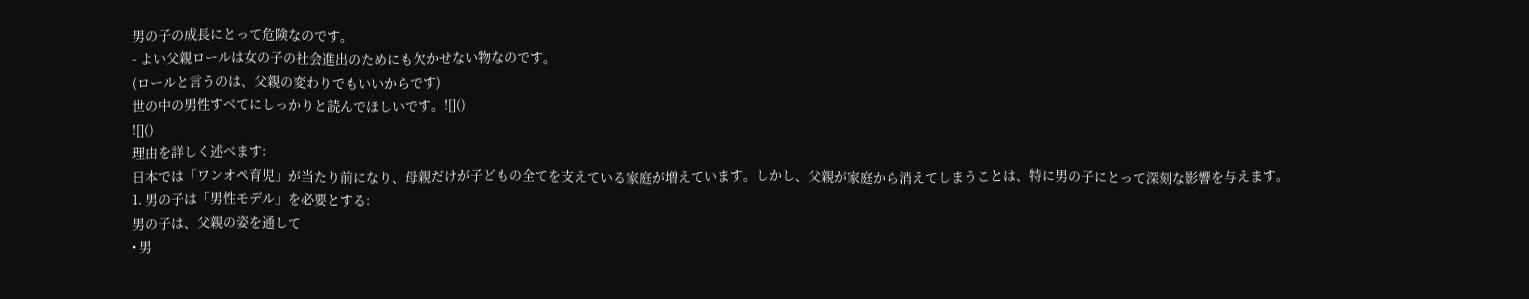男の子の成長にとって危険なのです。
- よい父親ロールは女の子の社会進出のためにも欠かせない物なのです。
(ロールと言うのは、父親の変わりでもいいからです)
世の中の男性すべてにしっかりと読んでほしいです。![]()
![]()
理由を詳しく述べます:
日本では「ワンオペ育児」が当たり前になり、母親だけが子どもの全てを支えている家庭が増えています。しかし、父親が家庭から消えてしまうことは、特に男の子にとって深刻な影響を与えます。
1. 男の子は「男性モデル」を必要とする:
男の子は、父親の姿を通して
• 男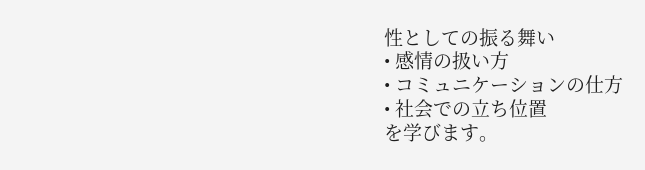性としての振る舞い
• 感情の扱い方
• コミュニケーションの仕方
• 社会での立ち位置
を学びます。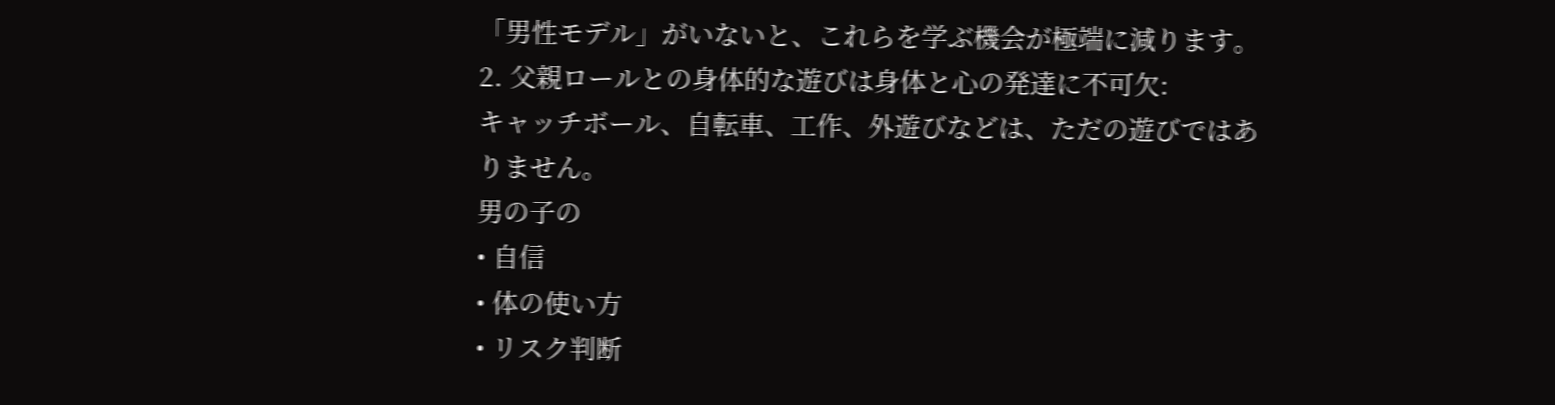「男性モデル」がいないと、これらを学ぶ機会が極端に減ります。
2. 父親ロールとの身体的な遊びは身体と心の発達に不可欠:
キャッチボール、自転車、工作、外遊びなどは、ただの遊びではありません。
男の子の
• 自信
• 体の使い方
• リスク判断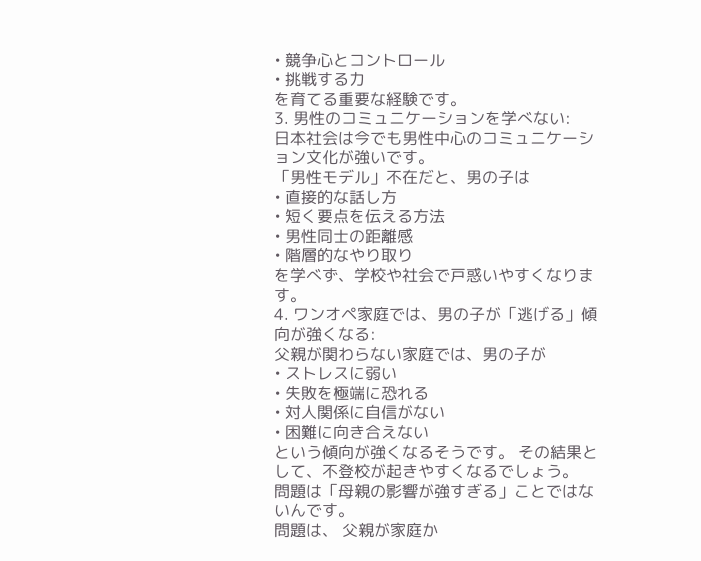• 競争心とコントロール
• 挑戦する力
を育てる重要な経験です。
3. 男性のコミュニケーションを学べない:
日本社会は今でも男性中心のコミュニケーション文化が強いです。
「男性モデル」不在だと、男の子は
• 直接的な話し方
• 短く要点を伝える方法
• 男性同士の距離感
• 階層的なやり取り
を学べず、学校や社会で戸惑いやすくなります。
4. ワンオペ家庭では、男の子が「逃げる」傾向が強くなる:
父親が関わらない家庭では、男の子が
• ストレスに弱い
• 失敗を極端に恐れる
• 対人関係に自信がない
• 困難に向き合えない
という傾向が強くなるそうです。 その結果として、不登校が起きやすくなるでしょう。
問題は「母親の影響が強すぎる」ことではないんです。
問題は、 父親が家庭か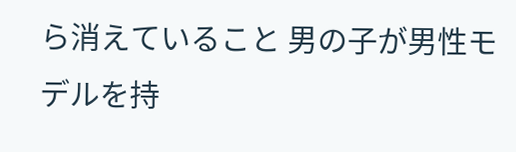ら消えていること 男の子が男性モデルを持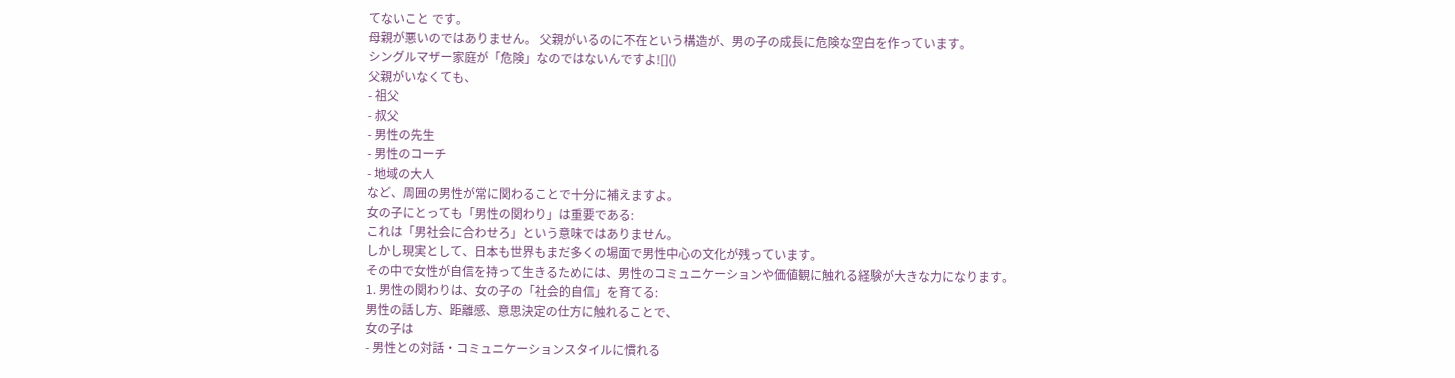てないこと です。
母親が悪いのではありません。 父親がいるのに不在という構造が、男の子の成長に危険な空白を作っています。
シングルマザー家庭が「危険」なのではないんですよ![]()
父親がいなくても、
- 祖父
- 叔父
- 男性の先生
- 男性のコーチ
- 地域の大人
など、周囲の男性が常に関わることで十分に補えますよ。
女の子にとっても「男性の関わり」は重要である:
これは「男社会に合わせろ」という意味ではありません。
しかし現実として、日本も世界もまだ多くの場面で男性中心の文化が残っています。
その中で女性が自信を持って生きるためには、男性のコミュニケーションや価値観に触れる経験が大きな力になります。
1. 男性の関わりは、女の子の「社会的自信」を育てる:
男性の話し方、距離感、意思決定の仕方に触れることで、
女の子は
- 男性との対話・コミュニケーションスタイルに慣れる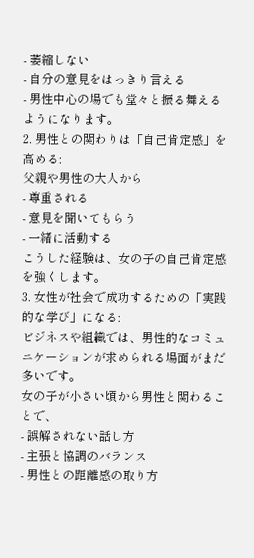- 萎縮しない
- 自分の意見をはっきり言える
- 男性中心の場でも堂々と振る舞える
ようになります。
2. 男性との関わりは「自己肯定感」を高める:
父親や男性の大人から
- 尊重される
- 意見を聞いてもらう
- 一緒に活動する
こうした経験は、女の子の自己肯定感を強くします。
3. 女性が社会で成功するための「実践的な学び」になる:
ビジネスや組織では、男性的なコミュニケーションが求められる場面がまだ多いです。
女の子が小さい頃から男性と関わることで、
- 誤解されない話し方
- 主張と協調のバランス
- 男性との距離感の取り方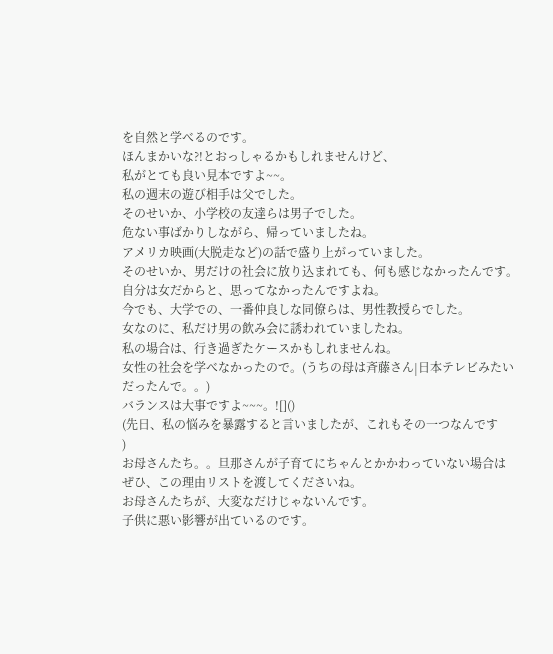を自然と学べるのです。
ほんまかいな?!とおっしゃるかもしれませんけど、
私がとても良い見本ですよ~~。
私の週末の遊び相手は父でした。
そのせいか、小学校の友達らは男子でした。
危ない事ばかりしながら、帰っていましたね。
アメリカ映画(大脱走など)の話で盛り上がっていました。
そのせいか、男だけの社会に放り込まれても、何も感じなかったんです。
自分は女だからと、思ってなかったんですよね。
今でも、大学での、一番仲良しな同僚らは、男性教授らでした。
女なのに、私だけ男の飲み会に誘われていましたね。
私の場合は、行き過ぎたケースかもしれませんね。
女性の社会を学べなかったので。(うちの母は斉藤さん|日本テレビみたいだったんで。。)
バランスは大事ですよ~~~。![]()
(先日、私の悩みを暴露すると言いましたが、これもその一つなんです
)
お母さんたち。。旦那さんが子育てにちゃんとかかわっていない場合は
ぜひ、この理由リストを渡してくださいね。
お母さんたちが、大変なだけじゃないんです。
子供に悪い影響が出ているのです。